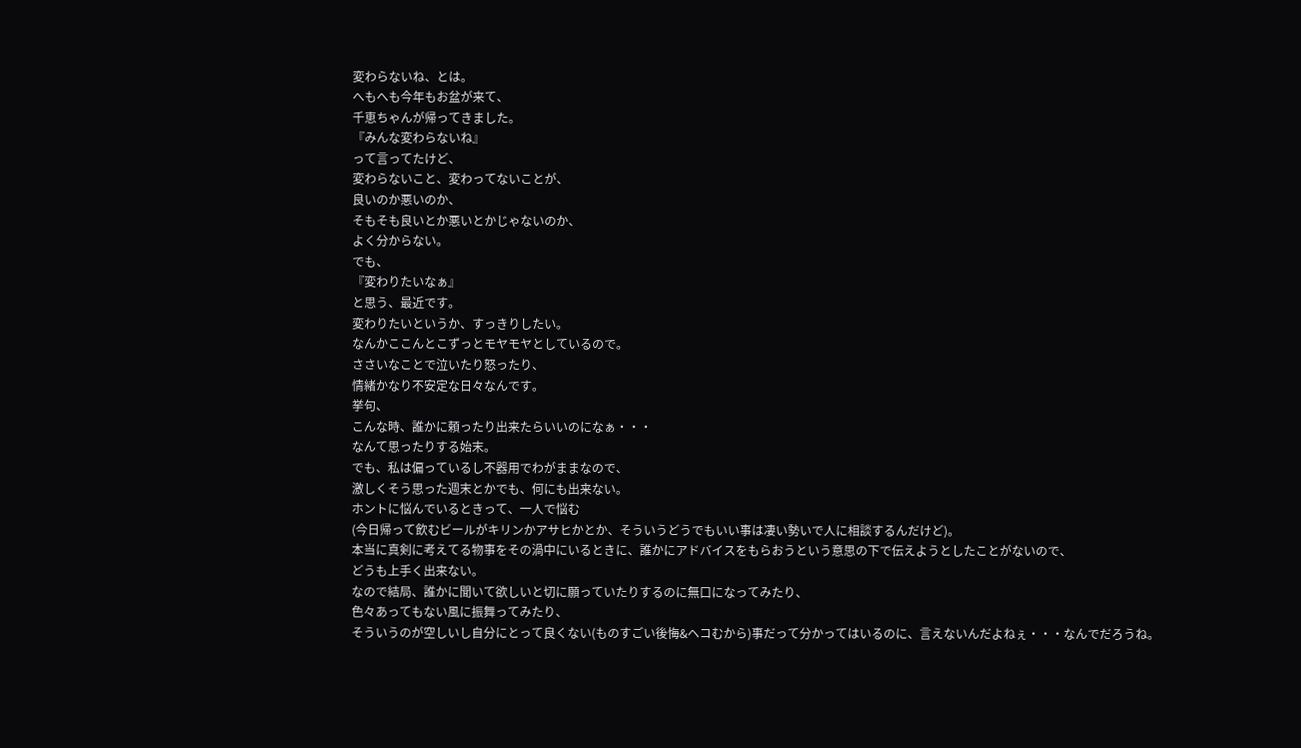変わらないね、とは。
へもへも今年もお盆が来て、
千恵ちゃんが帰ってきました。
『みんな変わらないね』
って言ってたけど、
変わらないこと、変わってないことが、
良いのか悪いのか、
そもそも良いとか悪いとかじゃないのか、
よく分からない。
でも、
『変わりたいなぁ』
と思う、最近です。
変わりたいというか、すっきりしたい。
なんかここんとこずっとモヤモヤとしているので。
ささいなことで泣いたり怒ったり、
情緒かなり不安定な日々なんです。
挙句、
こんな時、誰かに頼ったり出来たらいいのになぁ・・・
なんて思ったりする始末。
でも、私は偏っているし不器用でわがままなので、
激しくそう思った週末とかでも、何にも出来ない。
ホントに悩んでいるときって、一人で悩む
(今日帰って飲むビールがキリンかアサヒかとか、そういうどうでもいい事は凄い勢いで人に相談するんだけど)。
本当に真剣に考えてる物事をその渦中にいるときに、誰かにアドバイスをもらおうという意思の下で伝えようとしたことがないので、
どうも上手く出来ない。
なので結局、誰かに聞いて欲しいと切に願っていたりするのに無口になってみたり、
色々あってもない風に振舞ってみたり、
そういうのが空しいし自分にとって良くない(ものすごい後悔&ヘコむから)事だって分かってはいるのに、言えないんだよねぇ・・・なんでだろうね。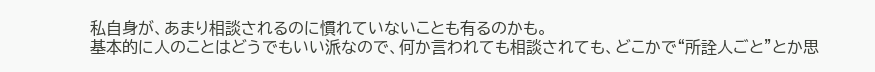私自身が、あまり相談されるのに慣れていないことも有るのかも。
基本的に人のことはどうでもいい派なので、何か言われても相談されても、どこかで“所詮人ごと”とか思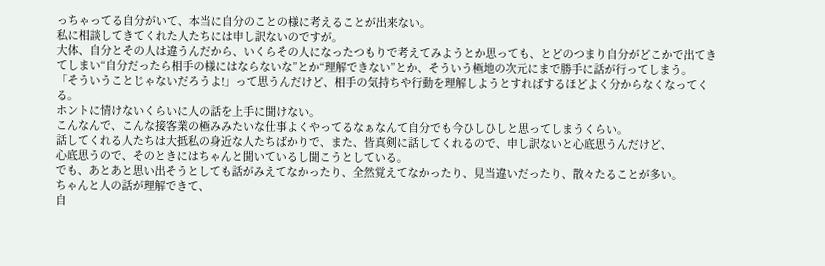っちゃってる自分がいて、本当に自分のことの様に考えることが出来ない。
私に相談してきてくれた人たちには申し訳ないのですが。
大体、自分とその人は違うんだから、いくらその人になったつもりで考えてみようとか思っても、とどのつまり自分がどこかで出てきてしまい“自分だったら相手の様にはならないな”とか“理解できない”とか、そういう極地の次元にまで勝手に話が行ってしまう。
「そういうことじゃないだろうよ!」って思うんだけど、相手の気持ちや行動を理解しようとすればするほどよく分からなくなってくる。
ホントに情けないくらいに人の話を上手に聞けない。
こんなんで、こんな接客業の極みみたいな仕事よくやってるなぁなんて自分でも今ひしひしと思ってしまうくらい。
話してくれる人たちは大抵私の身近な人たちばかりで、また、皆真剣に話してくれるので、申し訳ないと心底思うんだけど、
心底思うので、そのときにはちゃんと聞いているし聞こうとしている。
でも、あとあと思い出そうとしても話がみえてなかったり、全然覚えてなかったり、見当違いだったり、散々たることが多い。
ちゃんと人の話が理解できて、
自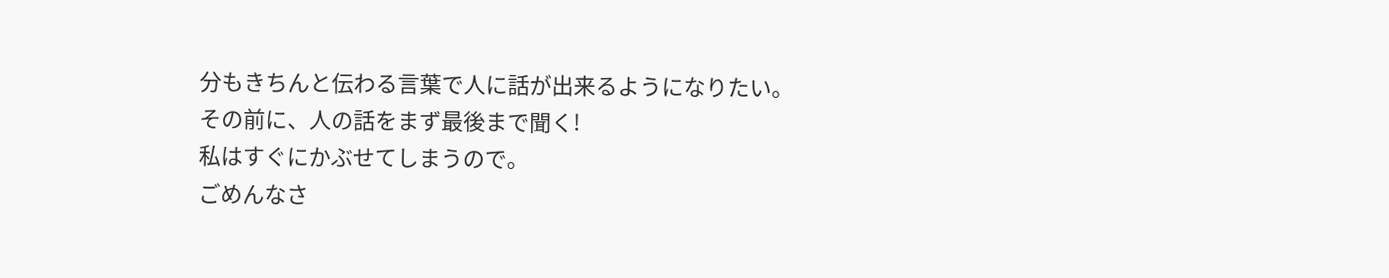分もきちんと伝わる言葉で人に話が出来るようになりたい。
その前に、人の話をまず最後まで聞く!
私はすぐにかぶせてしまうので。
ごめんなさ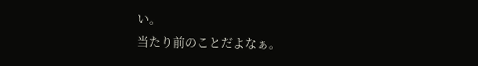い。
当たり前のことだよなぁ。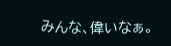みんな、偉いなぁ。